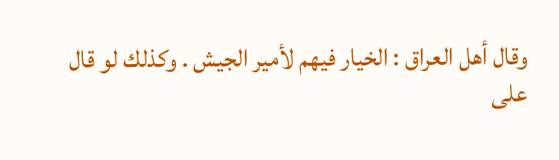وقال أهل العراق : الخيار فيهم لأمير الجيش . وكذلك لو قال على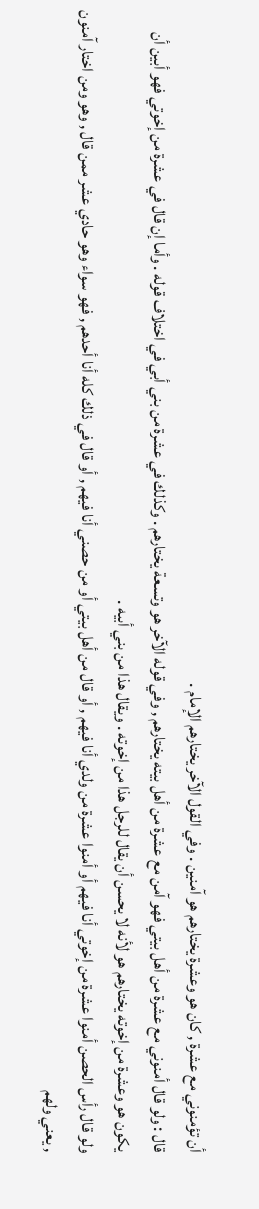أن تؤمنوني مع عشرة , كان هو وعشرة يختارهم هو آمنين . وفي القول الآخر يختارهم الإمام .
قال : ولو قال أمنوني مع عشرة من أهل بيتي فهو آمن مع عشرة من أهل بيته يختارهم , وفي قوله الآخر هو وتسعة يختارهم . وكذلك في عشرة من بني أبي في اختلاف قوله . وأما إن قال في عشرة من إخوتي فهو أبين أن يكون هو وعشرة من إخوته يختارهم هو لأنه لا يحسن أن يقال للرجل هذا من إخوته . ويقال هذا من بني أبيه .
ولو قال رأس الحصن أمنوا عشرة من إخوتي أنا فيهم أو أمنوا عشرة من ولدي أنا فيهم , أو قال من أهل بيتي أو من حصني أنا فيهم , أو قال في ذلك كله أنا أحدهم , فهو سواء وهو حادي عشر ممن قال , وهو ومن اختار آمنون , يعني ولهم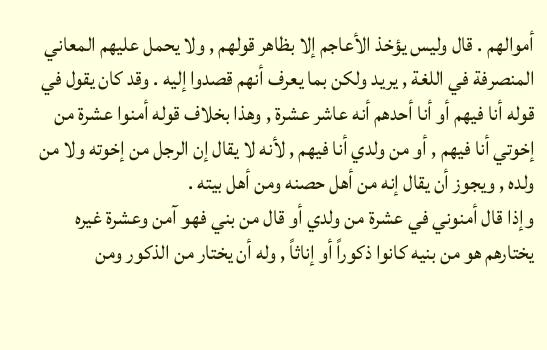أموالهم . قال وليس يؤخذ الأعاجم إلا بظاهر قولهم , ولا يحمل عليهم المعاني المنصرفة في اللغة , يريد ولكن بما يعرف أنهم قصدوا إليه . وقد كان يقول في قوله أنا فيهم أو أنا أحدهم أنه عاشر عشرة , وهذا بخلاف قوله أمنوا عشرة من إخوتي أنا فيهم , أو من ولدي أنا فيهم , لأنه لا يقال إن الرجل من إخوته ولا من ولده , ويجوز أن يقال إنه من أهل حصنه ومن أهل بيته .
وإذا قال أمنوني في عشرة من ولدي أو قال من بني فهو آمن وعشرة غيره يختارهم هو من بنيه كانوا ذكوراً أو إناثاً , وله أن يختار من الذكور ومن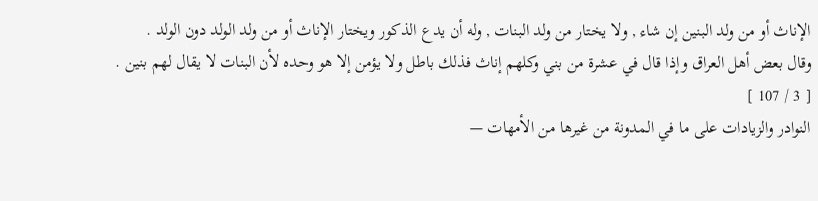الإناث أو من ولد البنين إن شاء , ولا يختار من ولد البنات , وله أن يدع الذكور ويختار الإناث أو من ولد الولد دون الولد .
وقال بعض أهل العراق وإذا قال في عشرة من بني وكلهم إناث فذلك باطل ولا يؤمن إلا هو وحده لأن البنات لا يقال لهم بنين .
[ 3 / 107 ]
النوادر والزيادات على ما في المدونة من غيرها من الأمهات —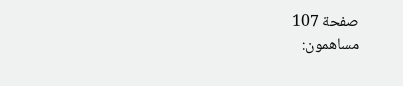صفحة 107
مساهمون: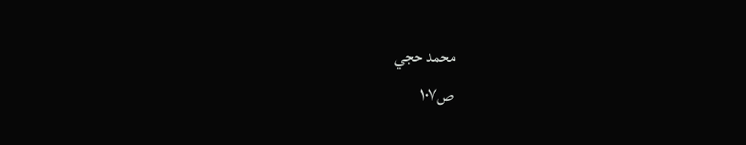محمد حجي
ص١٠٧